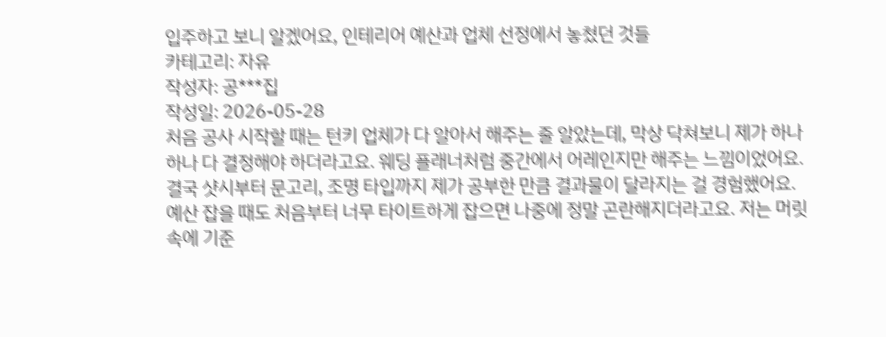입주하고 보니 알겠어요, 인테리어 예산과 업체 선정에서 놓쳤던 것들
카테고리: 자유
작성자: 공***집
작성일: 2026-05-28
처음 공사 시작할 때는 턴키 업체가 다 알아서 해주는 줄 알았는데, 막상 닥쳐보니 제가 하나하나 다 결정해야 하더라고요. 웨딩 플래너처럼 중간에서 어레인지만 해주는 느낌이었어요. 결국 샷시부터 문고리, 조명 타입까지 제가 공부한 만큼 결과물이 달라지는 걸 경험했어요.
예산 잡을 때도 처음부터 너무 타이트하게 잡으면 나중에 정말 곤란해지더라고요. 저는 머릿속에 기준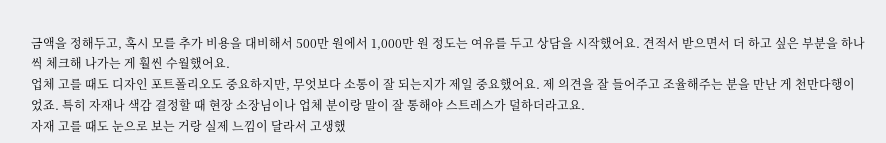금액을 정해두고, 혹시 모를 추가 비용을 대비해서 500만 원에서 1,000만 원 정도는 여유를 두고 상담을 시작했어요. 견적서 받으면서 더 하고 싶은 부분을 하나씩 체크해 나가는 게 훨씬 수월했어요.
업체 고를 때도 디자인 포트폴리오도 중요하지만, 무엇보다 소통이 잘 되는지가 제일 중요했어요. 제 의견을 잘 들어주고 조율해주는 분을 만난 게 천만다행이었죠. 특히 자재나 색감 결정할 때 현장 소장님이나 업체 분이랑 말이 잘 통해야 스트레스가 덜하더라고요.
자재 고를 때도 눈으로 보는 거랑 실제 느낌이 달라서 고생했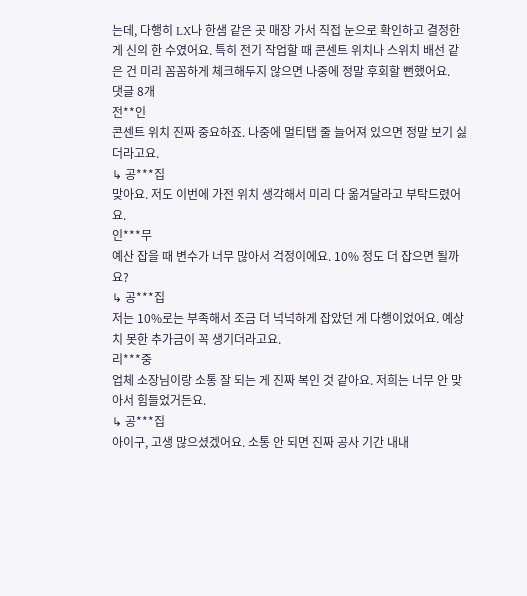는데, 다행히 LX나 한샘 같은 곳 매장 가서 직접 눈으로 확인하고 결정한 게 신의 한 수였어요. 특히 전기 작업할 때 콘센트 위치나 스위치 배선 같은 건 미리 꼼꼼하게 체크해두지 않으면 나중에 정말 후회할 뻔했어요.
댓글 8개
전**인
콘센트 위치 진짜 중요하죠. 나중에 멀티탭 줄 늘어져 있으면 정말 보기 싫더라고요.
↳ 공***집
맞아요. 저도 이번에 가전 위치 생각해서 미리 다 옮겨달라고 부탁드렸어요.
인***무
예산 잡을 때 변수가 너무 많아서 걱정이에요. 10% 정도 더 잡으면 될까요?
↳ 공***집
저는 10%로는 부족해서 조금 더 넉넉하게 잡았던 게 다행이었어요. 예상치 못한 추가금이 꼭 생기더라고요.
리***중
업체 소장님이랑 소통 잘 되는 게 진짜 복인 것 같아요. 저희는 너무 안 맞아서 힘들었거든요.
↳ 공***집
아이구, 고생 많으셨겠어요. 소통 안 되면 진짜 공사 기간 내내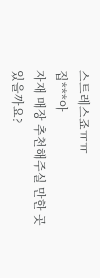스트레스죠ㅠㅠ
집***아
자재 매장 추천해주실 만한 곳 있을까요?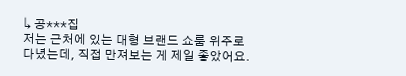↳ 공***집
저는 근처에 있는 대형 브랜드 쇼룸 위주로 다녔는데, 직접 만져보는 게 제일 좋았어요.